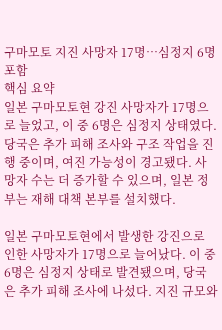구마모토 지진 사망자 17명…심정지 6명 포함
핵심 요약
일본 구마모토현 강진 사망자가 17명으로 늘었고, 이 중 6명은 심정지 상태였다. 당국은 추가 피해 조사와 구조 작업을 진행 중이며, 여진 가능성이 경고됐다. 사망자 수는 더 증가할 수 있으며, 일본 정부는 재해 대책 본부를 설치했다.

일본 구마모토현에서 발생한 강진으로 인한 사망자가 17명으로 늘어났다. 이 중 6명은 심정지 상태로 발견됐으며, 당국은 추가 피해 조사에 나섰다. 지진 규모와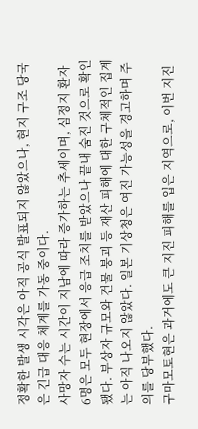정확한 발생 시각은 아직 공식 발표되지 않았으나, 현지 구조 당국은 긴급 대응 체계를 가동 중이다.
사망자 수는 시간이 지남에 따라 증가하는 추세이며, 심정지 환자 6명은 모두 현장에서 응급 조치를 받았으나 끝내 숨진 것으로 확인됐다. 부상자 규모와 건물 붕괴 등 재산 피해에 대한 구체적인 집계는 아직 나오지 않았다. 일본 기상청은 여진 가능성을 경고하며 주의를 당부했다.
구마모토현은 과거에도 큰 지진 피해를 입은 지역으로, 이번 지진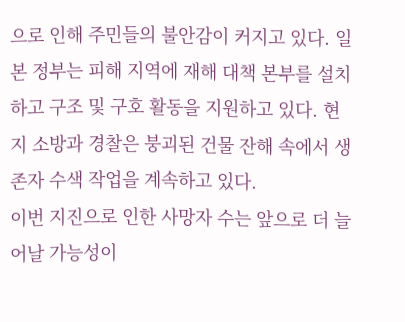으로 인해 주민들의 불안감이 커지고 있다. 일본 정부는 피해 지역에 재해 대책 본부를 설치하고 구조 및 구호 활동을 지원하고 있다. 현지 소방과 경찰은 붕괴된 건물 잔해 속에서 생존자 수색 작업을 계속하고 있다.
이번 지진으로 인한 사망자 수는 앞으로 더 늘어날 가능성이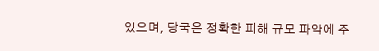있으며, 당국은 정확한 피해 규모 파악에 주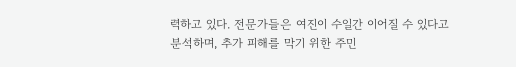력하고 있다. 전문가들은 여진이 수일간 이어질 수 있다고 분석하며, 추가 피해를 막기 위한 주민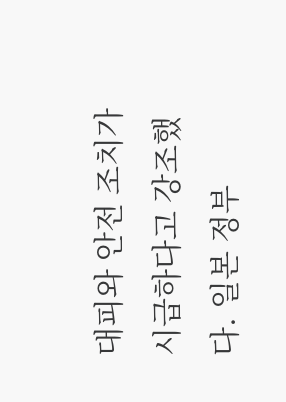대피와 안전 조치가 시급하다고 강조했다. 일본 정부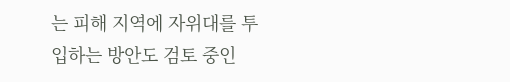는 피해 지역에 자위대를 투입하는 방안도 검토 중인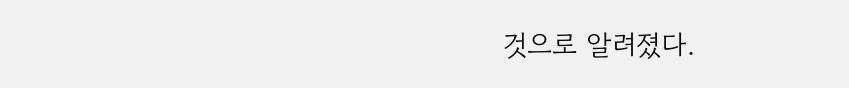것으로 알려졌다.